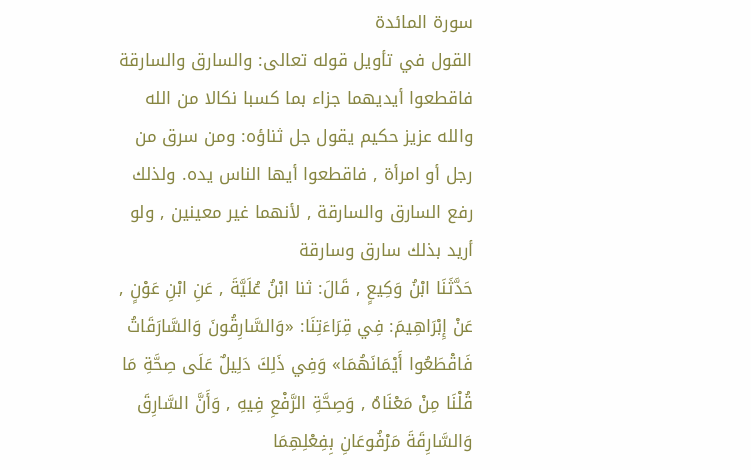سورة المائدة
القول في تأويل قوله تعالى: والسارق والسارقة فاقطعوا أيديهما جزاء بما كسبا نكالا من الله والله عزيز حكيم يقول جل ثناؤه: ومن سرق من رجل أو امرأة , فاقطعوا أيها الناس يده. ولذلك رفع السارق والسارقة , لأنهما غير معينين , ولو أريد بذلك سارق وسارقة
حَدَّثَنَا ابْنُ وَكِيعٍ , قَالَ: ثنا ابْنُ عُلَيَّةَ , عَنِ ابْنِ عَوْنٍ , عَنْ إِبْرَاهِيمَ: فِي قِرَاءَتِنَا: «وَالسَّارِقُونَ وَالسَّارَقَاتُ فَاقْطَعُوا أَيْمَانَهُمَا» وَفِي ذَلِكَ دَلِيلٌ عَلَى صِحَّةِ مَا قُلْنَا مِنْ مَعْنَاهُ , وَصِحَّةِ الرَّفْعِ فِيهِ , وَأَنَّ السَّارِقَ وَالسَّارِقَةَ مَرْفُوعَانِ بِفِعْلِهِمَا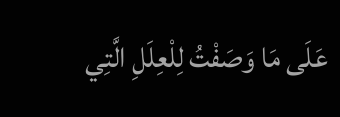عَلَى مَا وَصَفْتُ لِلْعِلَلِ الَّتِي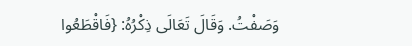وَصَفْتُ. وَقَالَ تَعَالَى ذِكْرُهُ: {فَاقْطَعُوا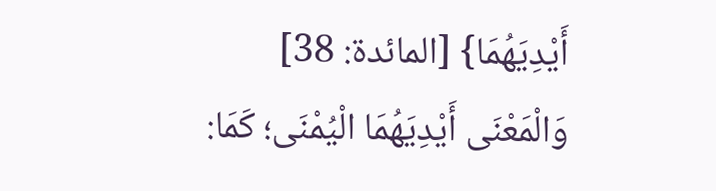أَيْدِيَهُمَا} [المائدة: 38] وَالْمَعْنَى أَيْدِيَهُمَا الْيُمْنَى؛ كَمَا: